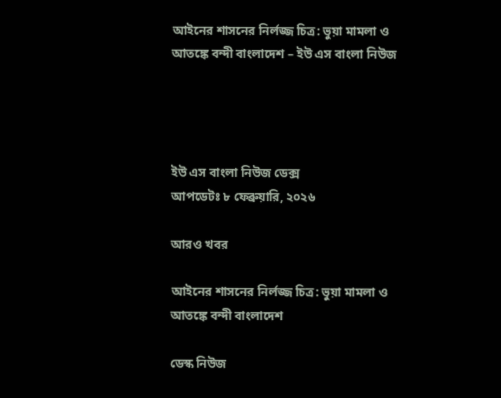আইনের শাসনের নির্লজ্জ চিত্র: ভুয়া মামলা ও আতঙ্কে বন্দী বাংলাদেশ – ইউ এস বাংলা নিউজ




ইউ এস বাংলা নিউজ ডেক্স
আপডেটঃ ৮ ফেব্রুয়ারি, ২০২৬

আরও খবর

আইনের শাসনের নির্লজ্জ চিত্র: ভুয়া মামলা ও আতঙ্কে বন্দী বাংলাদেশ

ডেস্ক নিউজ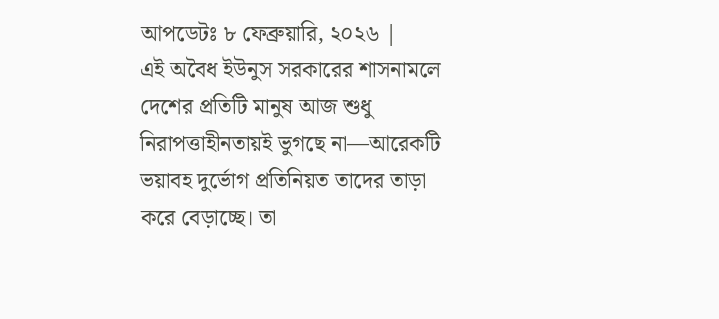আপডেটঃ ৮ ফেব্রুয়ারি, ২০২৬ |
এই অবৈধ ইউনুস সরকারের শাসনামলে দেশের প্রতিটি মানুষ আজ শুধু নিরাপত্তাহীনতায়ই ভুগছে না—আরেকটি ভয়াবহ দুর্ভোগ প্রতিনিয়ত তাদের তাড়া করে বেড়াচ্ছে। তা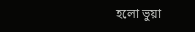হলো ভুয়া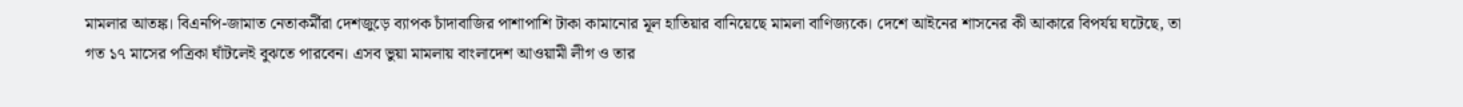মামলার আতঙ্ক। বিএনপি-জামাত নেতাকর্মীরা দেশজুড়ে ব্যাপক চাঁদাবাজির পাশাপাশি টাকা কামানোর মূল হাতিয়ার বানিয়েছে মামলা বাণিজ্যকে। দেশে আইনের শাসনের কী আকারে বিপর্যয় ঘটেছে, তা গত ১৭ মাসের পত্রিকা ঘাঁটলেই বুঝতে পারবেন। এসব ভুয়া মামলায় বাংলাদেশ আওয়ামী লীগ ও তার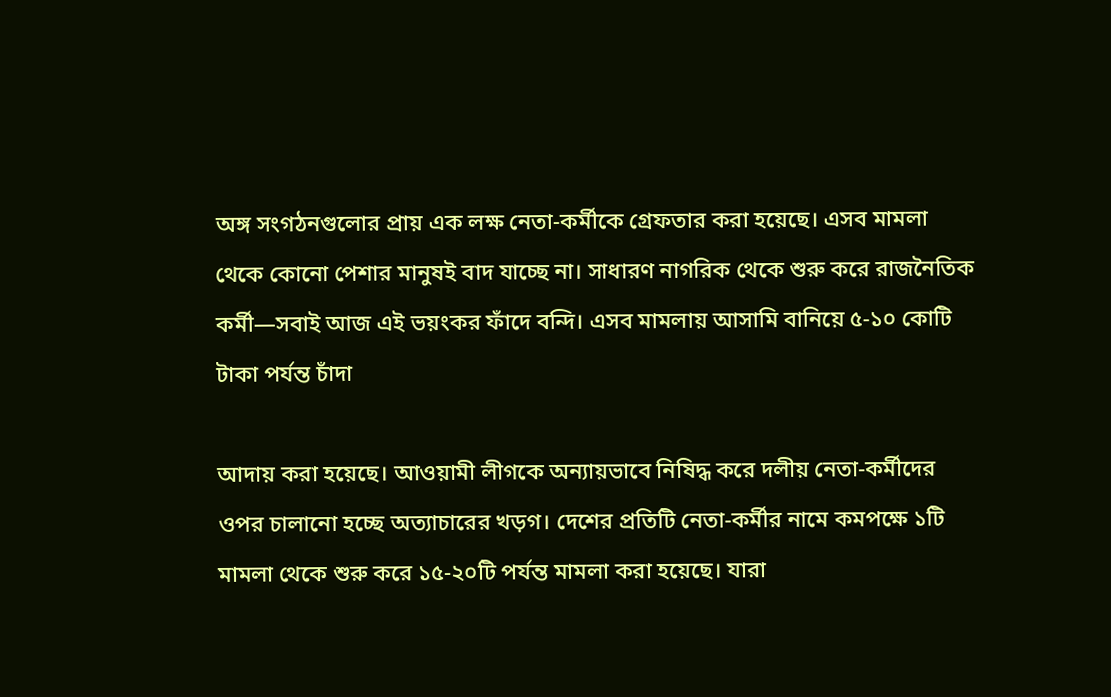অঙ্গ সংগঠনগুলোর প্রায় এক লক্ষ নেতা-কর্মীকে গ্রেফতার করা হয়েছে। এসব মামলা থেকে কোনো পেশার মানুষই বাদ যাচ্ছে না। সাধারণ নাগরিক থেকে শুরু করে রাজনৈতিক কর্মী—সবাই আজ এই ভয়ংকর ফাঁদে বন্দি। এসব মামলায় আসামি বানিয়ে ৫-১০ কোটি টাকা পর্যন্ত চাঁদা

আদায় করা হয়েছে। আওয়ামী লীগকে অন্যায়ভাবে নিষিদ্ধ করে দলীয় নেতা-কর্মীদের ওপর চালানো হচ্ছে অত্যাচারের খড়গ। দেশের প্রতিটি নেতা-কর্মীর নামে কমপক্ষে ১টি মামলা থেকে শুরু করে ১৫-২০টি পর্যন্ত মামলা করা হয়েছে। যারা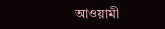আওয়ামী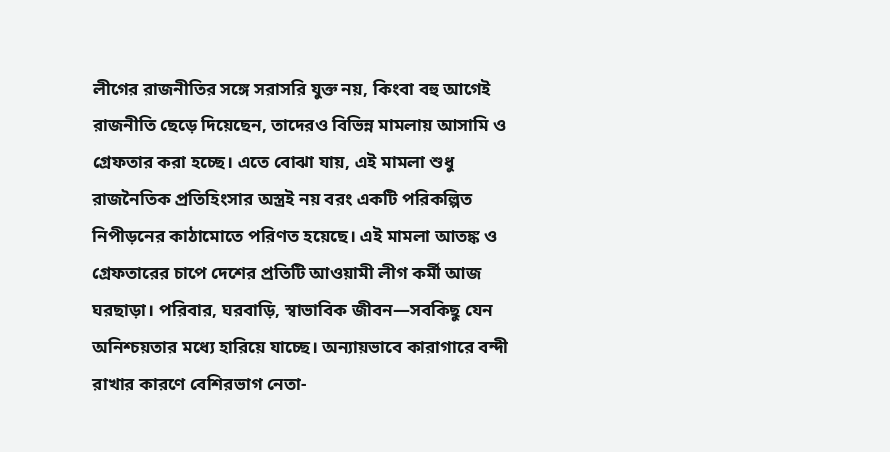লীগের রাজনীতির সঙ্গে সরাসরি যুক্ত নয়, কিংবা বহু আগেই রাজনীতি ছেড়ে দিয়েছেন, তাদেরও বিভিন্ন মামলায় আসামি ও গ্রেফতার করা হচ্ছে। এতে বোঝা যায়, এই মামলা শুধু রাজনৈতিক প্রতিহিংসার অস্ত্রই নয় বরং একটি পরিকল্পিত নিপীড়নের কাঠামোতে পরিণত হয়েছে। এই মামলা আতঙ্ক ও গ্রেফতারের চাপে দেশের প্রতিটি আওয়ামী লীগ কর্মী আজ ঘরছাড়া। পরিবার, ঘরবাড়ি, স্বাভাবিক জীবন—সবকিছু যেন অনিশ্চয়তার মধ্যে হারিয়ে যাচ্ছে। অন্যায়ভাবে কারাগারে বন্দী রাখার কারণে বেশিরভাগ নেতা-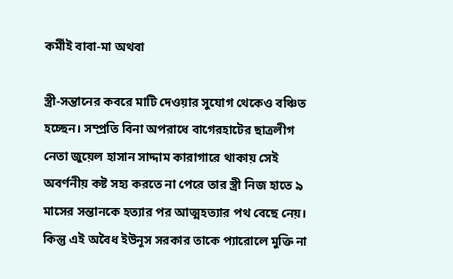কর্মীই বাবা-মা অথবা

স্ত্রী-সন্তানের কবরে মাটি দেওয়ার সুযোগ থেকেও বঞ্চিত হচ্ছেন। সম্প্রতি বিনা অপরাধে বাগেরহাটের ছাত্রলীগ নেতা জুয়েল হাসান সাদ্দাম কারাগারে থাকায় সেই অবর্ণনীয় কষ্ট সহ্য করতে না পেরে তার স্ত্রী নিজ হাতে ৯ মাসের সন্তানকে হত্যার পর আত্মহত্যার পথ বেছে নেয়। কিন্তু এই অবৈধ ইউনূস সরকার তাকে প্যারোলে মুক্তি না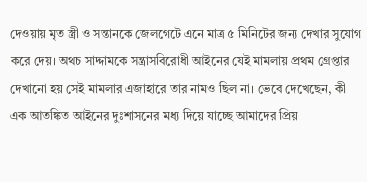দেওয়ায় মৃত স্ত্রী ও সন্তানকে জেলগেটে এনে মাত্র ৫ মিনিটের জন্য দেখার সুযোগ করে দেয়। অথচ সাদ্দামকে সন্ত্রাসবিরোধী আইনের যেই মামলায় প্রথম গ্রেপ্তার দেখানো হয় সেই মামলার এজাহারে তার নামও ছিল না। ভেবে দেখেছেন, কী এক আতঙ্কিত আইনের দুঃশাসনের মধ্য দিয়ে যাচ্ছে আমাদের প্রিয়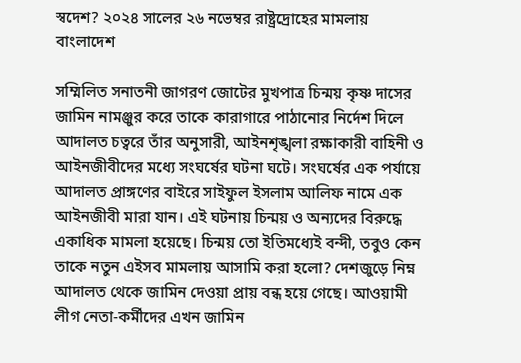স্বদেশ? ২০২৪ সালের ২৬ নভেম্বর রাষ্ট্রদ্রোহের মামলায় বাংলাদেশ

সম্মিলিত সনাতনী জাগরণ জোটের মুখপাত্র চিন্ময় কৃষ্ণ দাসের জামিন নামঞ্জুর করে তাকে কারাগারে পাঠানোর নির্দেশ দিলে আদালত চত্বরে তাঁর অনুসারী, আইনশৃঙ্খলা রক্ষাকারী বাহিনী ও আইনজীবীদের মধ্যে সংঘর্ষের ঘটনা ঘটে। সংঘর্ষের এক পর্যায়ে আদালত প্রাঙ্গণের বাইরে সাইফুল ইসলাম আলিফ নামে এক আইনজীবী মারা যান। এই ঘটনায় চিন্ময় ও অন্যদের বিরুদ্ধে একাধিক মামলা হয়েছে। চিন্ময় তো ইতিমধ্যেই বন্দী, তবুও কেন তাকে নতুন এইসব মামলায় আসামি করা হলো? দেশজুড়ে নিম্ন আদালত থেকে জামিন দেওয়া প্রায় বন্ধ হয়ে গেছে। আওয়ামী লীগ নেতা-কর্মীদের এখন জামিন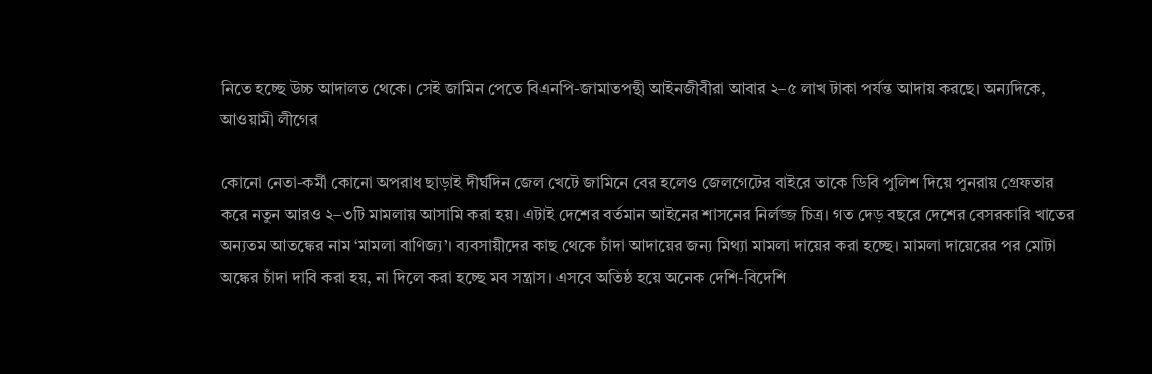নিতে হচ্ছে উচ্চ আদালত থেকে। সেই জামিন পেতে বিএনপি-জামাতপন্থী আইনজীবীরা আবার ২–৫ লাখ টাকা পর্যন্ত আদায় করছে। অন্যদিকে, আওয়ামী লীগের

কোনো নেতা-কর্মী কোনো অপরাধ ছাড়াই দীর্ঘদিন জেল খেটে জামিনে বের হলেও জেলগেটের বাইরে তাকে ডিবি পুলিশ দিয়ে পুনরায় গ্রেফতার করে নতুন আরও ২–৩টি মামলায় আসামি করা হয়। এটাই দেশের বর্তমান আইনের শাসনের নির্লজ্জ চিত্র। গত দেড় বছরে দেশের বেসরকারি খাতের অন্যতম আতঙ্কের নাম ‘মামলা বাণিজ্য’। ব্যবসায়ীদের কাছ থেকে চাঁদা আদায়ের জন্য মিথ্যা মামলা দায়ের করা হচ্ছে। মামলা দায়েরের পর মোটা অঙ্কের চাঁদা দাবি করা হয়, না দিলে করা হচ্ছে মব সন্ত্রাস। এসবে অতিষ্ঠ হয়ে অনেক দেশি-বিদেশি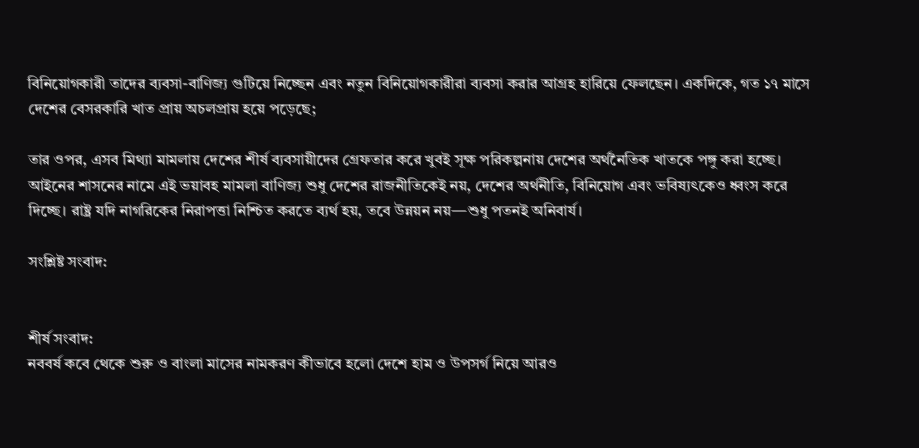বিনিয়োগকারী তাদের ব্যবসা-বাণিজ্য গুটিয়ে নিচ্ছেন এবং নতুন বিনিয়োগকারীরা ব্যবসা করার আগ্রহ হারিয়ে ফেলছেন। একদিকে, গত ১৭ মাসে দেশের বেসরকারি খাত প্রায় অচলপ্রায় হয়ে পড়েছে;

তার ওপর, এসব মিথ্যা মামলায় দেশের শীর্ষ ব্যবসায়ীদের গ্রেফতার করে খুবই সূক্ষ পরিকল্পনায় দেশের অর্থনৈতিক খাতকে পঙ্গু করা হচ্ছে। আইনের শাসনের নামে এই ভয়াবহ মামলা বাণিজ্য শুধু দেশের রাজনীতিকেই নয়, দেশের অর্থনীতি, বিনিয়োগ এবং ভবিষ্যৎকেও ধ্বংস করে দিচ্ছে। রাষ্ট্র যদি নাগরিকের নিরাপত্তা নিশ্চিত করতে ব্যর্থ হয়, তবে উন্নয়ন নয়—শুধু পতনই অনিবার্য।

সংশ্লিষ্ট সংবাদ:


শীর্ষ সংবাদ:
নববর্ষ কবে থেকে শুরু ও বাংলা মাসের নামকরণ কীভাবে হলো দেশে হাম ও উপসর্গ নিয়ে আরও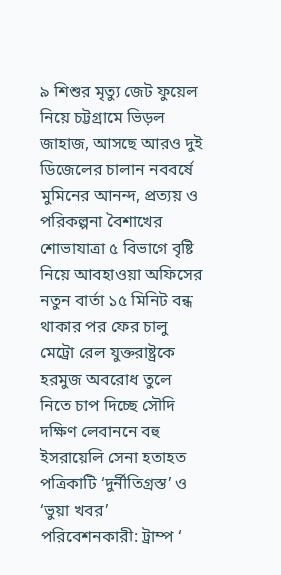৯ শিশুর মৃত্যু জেট ফুয়েল নিয়ে চট্টগ্রামে ভিড়ল জাহাজ, আসছে আরও দুই ডিজেলের চালান নববর্ষে মুমিনের আনন্দ, প্রত্যয় ও পরিকল্পনা বৈশাখের শোভাযাত্রা ৫ বিভাগে বৃষ্টি নিয়ে আবহাওয়া অফিসের নতুন বার্তা ১৫ মিনিট বন্ধ থাকার পর ফের চালু মেট্রো রেল যুক্তরাষ্ট্রকে হরমুজ অবরোধ তুলে নিতে চাপ দিচ্ছে সৌদি দক্ষিণ লেবাননে বহু ইসরায়েলি সেনা হতাহত পত্রিকাটি ‘দুর্নীতিগ্রস্ত’ ও ‘ভুয়া খবর’ পরিবেশনকারী: ট্রাম্প ‘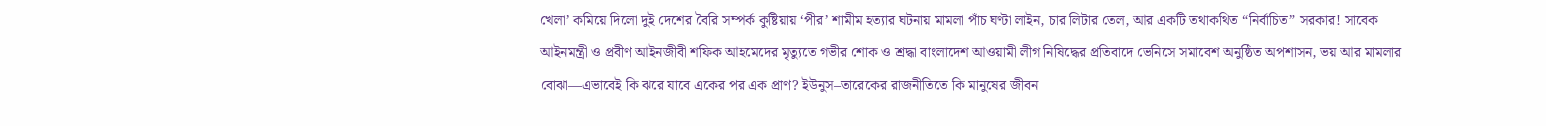খেলা’ কমিয়ে দিলো দুই দেশের বৈরি সম্পর্ক কুষ্টিয়ায় ‘পীর’ শামীম হত্যার ঘটনায় মামলা পাঁচ ঘণ্টা লাইন, চার লিটার তেল, আর একটি তথাকথিত “নির্বাচিত” সরকার! সাবেক আইনমন্ত্রী ও প্রবীণ আইনজীবী শফিক আহমেদের মৃত্যুতে গভীর শোক ও শ্রদ্ধা বাংলাদেশ আওয়ামী লীগ নিষিদ্ধের প্রতিবাদে ভেনিসে সমাবেশ অনুষ্ঠিত অপশাসন, ভয় আর মামলার বোঝা—এভাবেই কি ঝরে যাবে একের পর এক প্রাণ? ইউনুস–তারেকের রাজনীতিতে কি মানুষের জীবন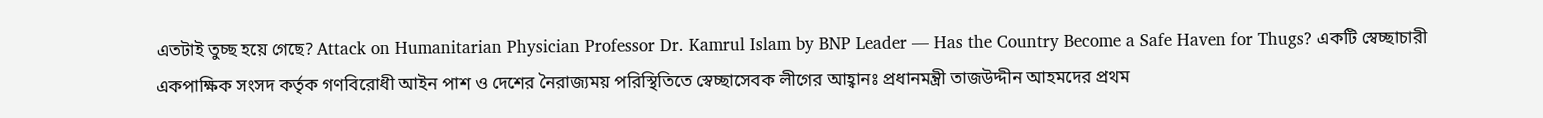এতটাই তুচ্ছ হয়ে গেছে? Attack on Humanitarian Physician Professor Dr. Kamrul Islam by BNP Leader — Has the Country Become a Safe Haven for Thugs? একটি স্বেচ্ছাচারী একপাক্ষিক সংসদ কর্তৃক গণবিরোধী আইন পাশ ও দেশের নৈরাজ্যময় পরিস্থিতিতে স্বেচ্ছাসেবক লীগের আহ্বানঃ প্রধানমন্ত্রী তাজউদ্দীন আহমদের প্রথম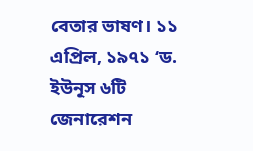বেতার ভাষণ। ১১ এপ্রিল, ১৯৭১ ‘ড. ইউনূস ৬টি জেনারেশন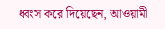ধ্বংস করে দিয়েছেন, আওয়ামী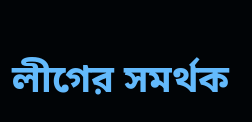লীগের সমর্থক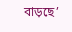বাড়ছে’